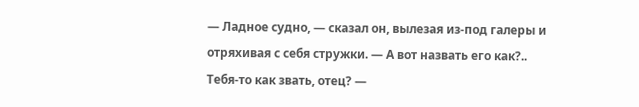— Ладное судно, — сказал он, вылезая из-под галеры и отряхивая с себя стружки. — А вот назвать его как?.. Тебя-то как звать, отец? —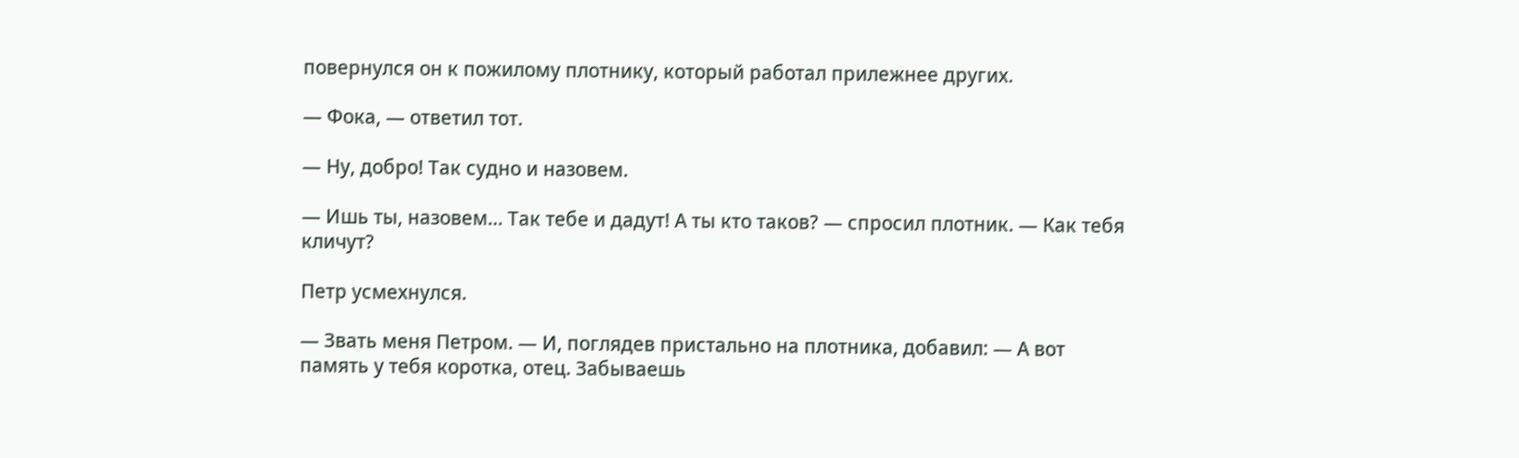повернулся он к пожилому плотнику, который работал прилежнее других.

— Фока, — ответил тот.

— Ну, добро! Так судно и назовем.

— Ишь ты, назовем… Так тебе и дадут! А ты кто таков? — спросил плотник. — Как тебя кличут?

Петр усмехнулся.

— Звать меня Петром. — И, поглядев пристально на плотника, добавил: — А вот память у тебя коротка, отец. Забываешь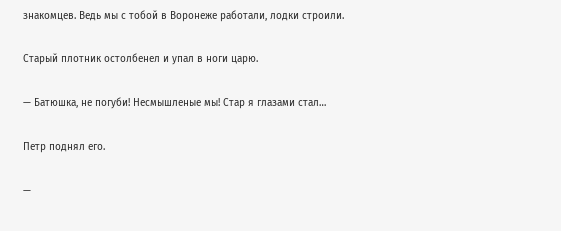знакомцев. Ведь мы с тобой в Воронеже работали, лодки строили.

Старый плотник остолбенел и упал в ноги царю.

— Батюшка, не погуби! Несмышленые мы! Стар я глазами стал…

Петр поднял его.

—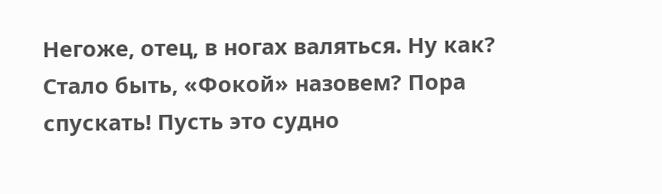Негоже, отец, в ногах валяться. Ну как? Стало быть, «Фокой» назовем? Пора спускать! Пусть это судно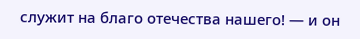служит на благо отечества нашего! — и он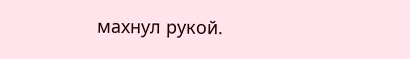махнул рукой.